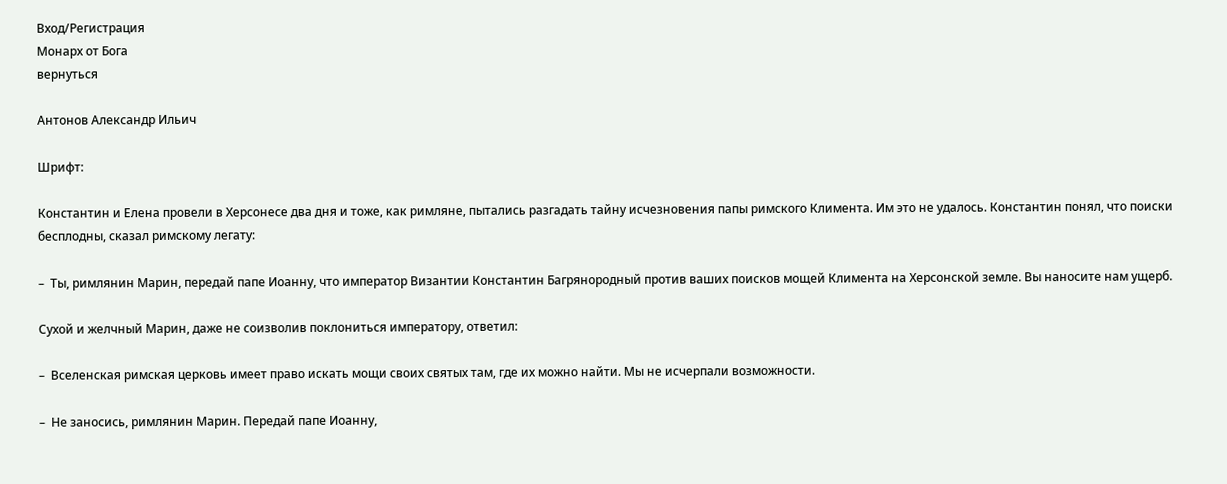Вход/Регистрация
Монарх от Бога
вернуться

Антонов Александр Ильич

Шрифт:

Константин и Елена провели в Херсонесе два дня и тоже, как римляне, пытались разгадать тайну исчезновения папы римского Климента. Им это не удалось. Константин понял, что поиски бесплодны, сказал римскому легату:

–  Ты, римлянин Марин, передай папе Иоанну, что император Византии Константин Багрянородный против ваших поисков мощей Климента на Херсонской земле. Вы наносите нам ущерб.

Сухой и желчный Марин, даже не соизволив поклониться императору, ответил:

–  Вселенская римская церковь имеет право искать мощи своих святых там, где их можно найти. Мы не исчерпали возможности.

–  Не заносись, римлянин Марин. Передай папе Иоанну,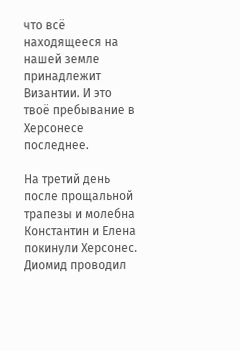что всё находящееся на нашей земле принадлежит Византии. И это твоё пребывание в Херсонесе последнее.

На третий день после прощальной трапезы и молебна Константин и Елена покинули Херсонес. Диомид проводил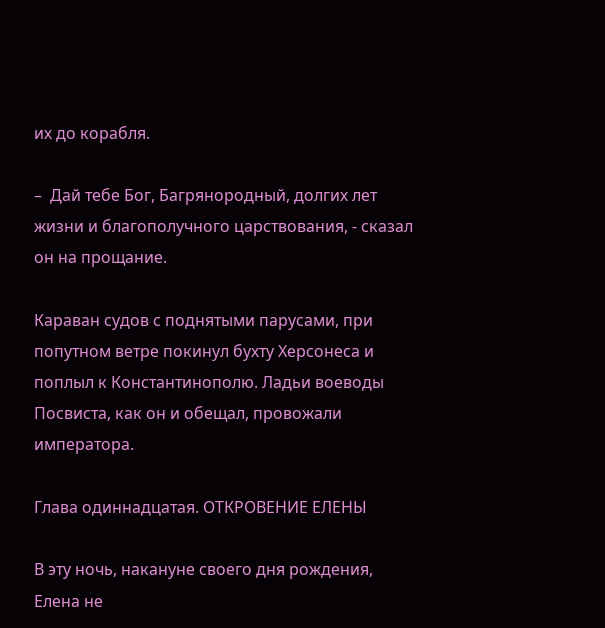их до корабля.

–  Дай тебе Бог, Багрянородный, долгих лет жизни и благополучного царствования, - сказал он на прощание.

Караван судов с поднятыми парусами, при попутном ветре покинул бухту Херсонеса и поплыл к Константинополю. Ладьи воеводы Посвиста, как он и обещал, провожали императора.

Глава одиннадцатая. ОТКРОВЕНИЕ ЕЛЕНЫ

В эту ночь, накануне своего дня рождения, Елена не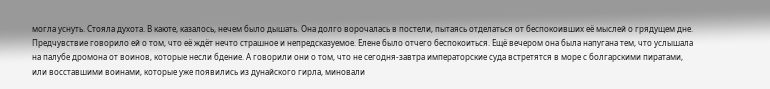могла уснуть. Стояла духота. В каюте, казалось, нечем было дышать. Она долго ворочалась в постели, пытаясь отделаться от беспокоивших её мыслей о грядущем дне. Предчувствие говорило ей о том, что её ждёт нечто страшное и непредсказуемое. Елене было отчего беспокоиться. Ещё вечером она была напугана тем, что услышала на палубе дромона от воинов, которые несли бдение. А говорили они о том, что не сегодня-завтра императорские суда встретятся в море с болгарскими пиратами, или восставшими воинами, которые уже появились из дунайского гирла, миновали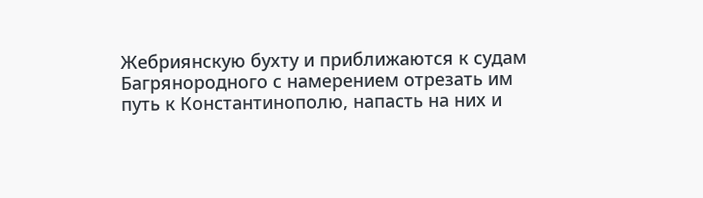Жебриянскую бухту и приближаются к судам Багрянородного с намерением отрезать им путь к Константинополю, напасть на них и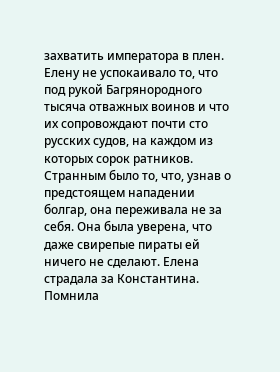захватить императора в плен. Елену не успокаивало то, что под рукой Багрянородного тысяча отважных воинов и что их сопровождают почти сто русских судов, на каждом из которых сорок ратников. Странным было то, что, узнав о предстоящем нападении болгар, она переживала не за себя. Она была уверена, что даже свирепые пираты ей ничего не сделают. Елена страдала за Константина. Помнила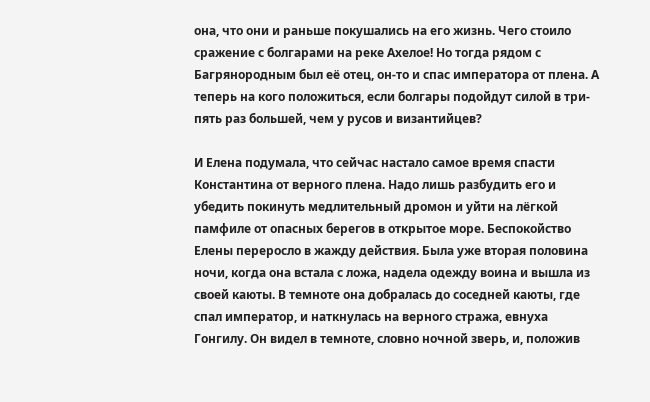она, что они и раньше покушались на его жизнь. Чего стоило сражение с болгарами на реке Ахелое! Но тогда рядом с Багрянородным был её отец, он-то и спас императора от плена. А теперь на кого положиться, если болгары подойдут силой в три-пять раз большей, чем у русов и византийцев?

И Елена подумала, что сейчас настало самое время спасти Константина от верного плена. Надо лишь разбудить его и убедить покинуть медлительный дромон и уйти на лёгкой памфиле от опасных берегов в открытое море. Беспокойство Елены переросло в жажду действия. Была уже вторая половина ночи, когда она встала с ложа, надела одежду воина и вышла из своей каюты. В темноте она добралась до соседней каюты, где спал император, и наткнулась на верного стража, евнуха Гонгилу. Он видел в темноте, словно ночной зверь, и, положив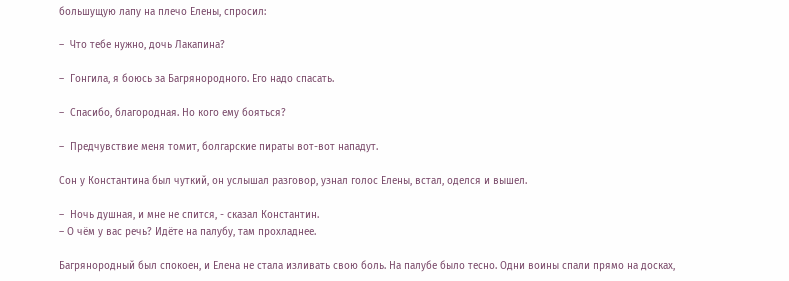большущую лапу на плечо Елены, спросил:

–  Что тебе нужно, дочь Лакапина?

–  Гонгила, я боюсь за Багрянородного. Его надо спасать.

–  Спасибо, благородная. Но кого ему бояться?

–  Предчувствие меня томит, болгарские пираты вот-вот нападут.

Сон у Константина был чуткий, он услышал разговор, узнал голос Елены, встал, оделся и вышел.

–  Ночь душная, и мне не спится, - сказал Константин.
– О чём у вас речь? Идёте на палубу, там прохладнее.

Багрянородный был спокоен, и Елена не стала изливать свою боль. На палубе было тесно. Одни воины спали прямо на досках,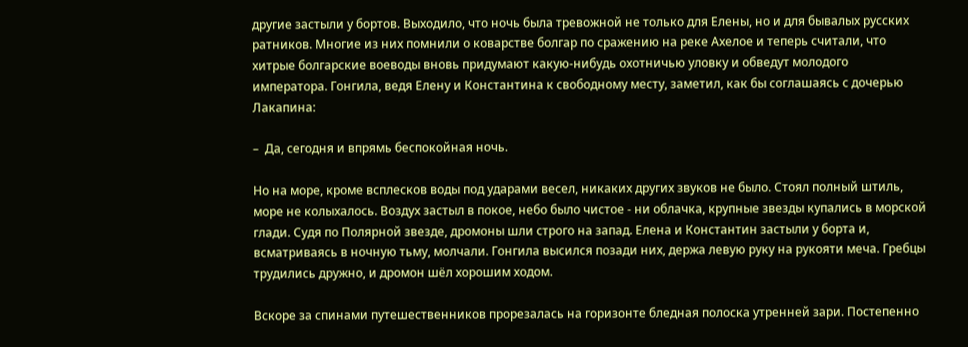другие застыли у бортов. Выходило, что ночь была тревожной не только для Елены, но и для бывалых русских ратников. Многие из них помнили о коварстве болгар по сражению на реке Ахелое и теперь считали, что хитрые болгарские воеводы вновь придумают какую-нибудь охотничью уловку и обведут молодого императора. Гонгила, ведя Елену и Константина к свободному месту, заметил, как бы соглашаясь с дочерью Лакапина:

–  Да, сегодня и впрямь беспокойная ночь.

Но на море, кроме всплесков воды под ударами весел, никаких других звуков не было. Стоял полный штиль, море не колыхалось. Воздух застыл в покое, небо было чистое - ни облачка, крупные звезды купались в морской глади. Судя по Полярной звезде, дромоны шли строго на запад. Елена и Константин застыли у борта и, всматриваясь в ночную тьму, молчали. Гонгила высился позади них, держа левую руку на рукояти меча. Гребцы трудились дружно, и дромон шёл хорошим ходом.

Вскоре за спинами путешественников прорезалась на горизонте бледная полоска утренней зари. Постепенно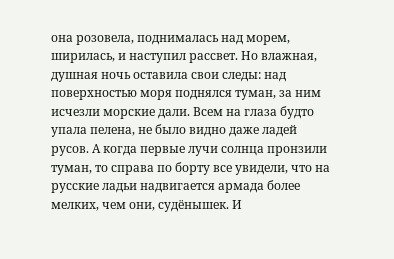она розовела, поднималась над морем, ширилась, и наступил рассвет. Но влажная, душная ночь оставила свои следы: над поверхностью моря поднялся туман, за ним исчезли морские дали. Всем на глаза будто упала пелена, не было видно даже ладей русов. А когда первые лучи солнца пронзили туман, то справа по борту все увидели, что на русские ладьи надвигается армада более мелких, чем они, судёнышек. И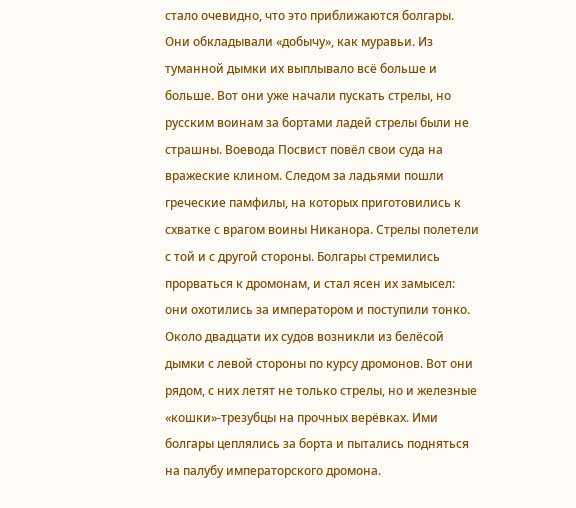стало очевидно, что это приближаются болгары. Они обкладывали «добычу», как муравьи. Из туманной дымки их выплывало всё больше и больше. Вот они уже начали пускать стрелы, но русским воинам за бортами ладей стрелы были не страшны. Воевода Посвист повёл свои суда на вражеские клином. Следом за ладьями пошли греческие памфилы, на которых приготовились к схватке с врагом воины Никанора. Стрелы полетели с той и с другой стороны. Болгары стремились прорваться к дромонам, и стал ясен их замысел: они охотились за императором и поступили тонко. Около двадцати их судов возникли из белёсой дымки с левой стороны по курсу дромонов. Вот они рядом, с них летят не только стрелы, но и железные «кошки»-трезубцы на прочных верёвках. Ими болгары цеплялись за борта и пытались подняться на палубу императорского дромона.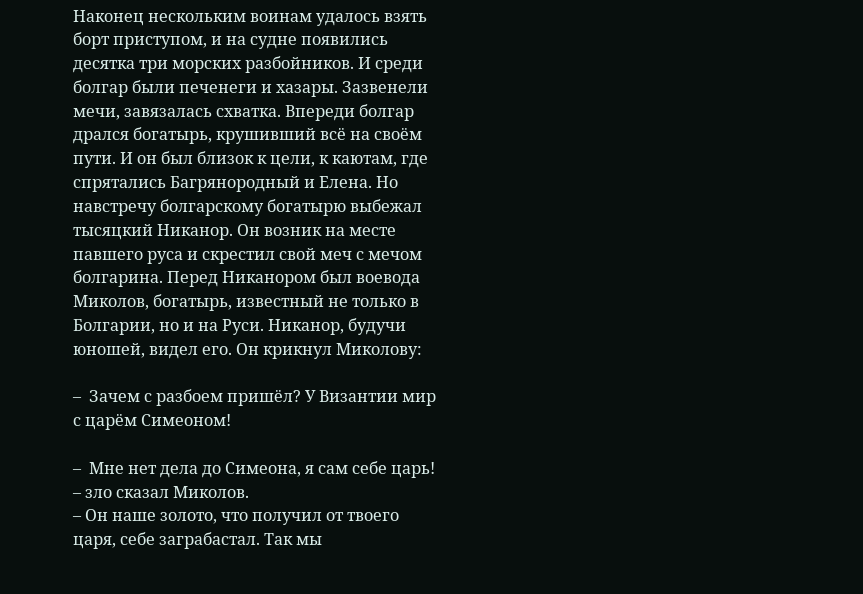Наконец нескольким воинам удалось взять борт приступом, и на судне появились десятка три морских разбойников. И среди болгар были печенеги и хазары. Зазвенели мечи, завязалась схватка. Впереди болгар дрался богатырь, крушивший всё на своём пути. И он был близок к цели, к каютам, где спрятались Багрянородный и Елена. Но навстречу болгарскому богатырю выбежал тысяцкий Никанор. Он возник на месте павшего руса и скрестил свой меч с мечом болгарина. Перед Никанором был воевода Миколов, богатырь, известный не только в Болгарии, но и на Руси. Никанор, будучи юношей, видел его. Он крикнул Миколову:

–  Зачем с разбоем пришёл? У Византии мир с царём Симеоном!

–  Мне нет дела до Симеона, я сам себе царь!
– зло сказал Миколов.
– Он наше золото, что получил от твоего царя, себе заграбастал. Так мы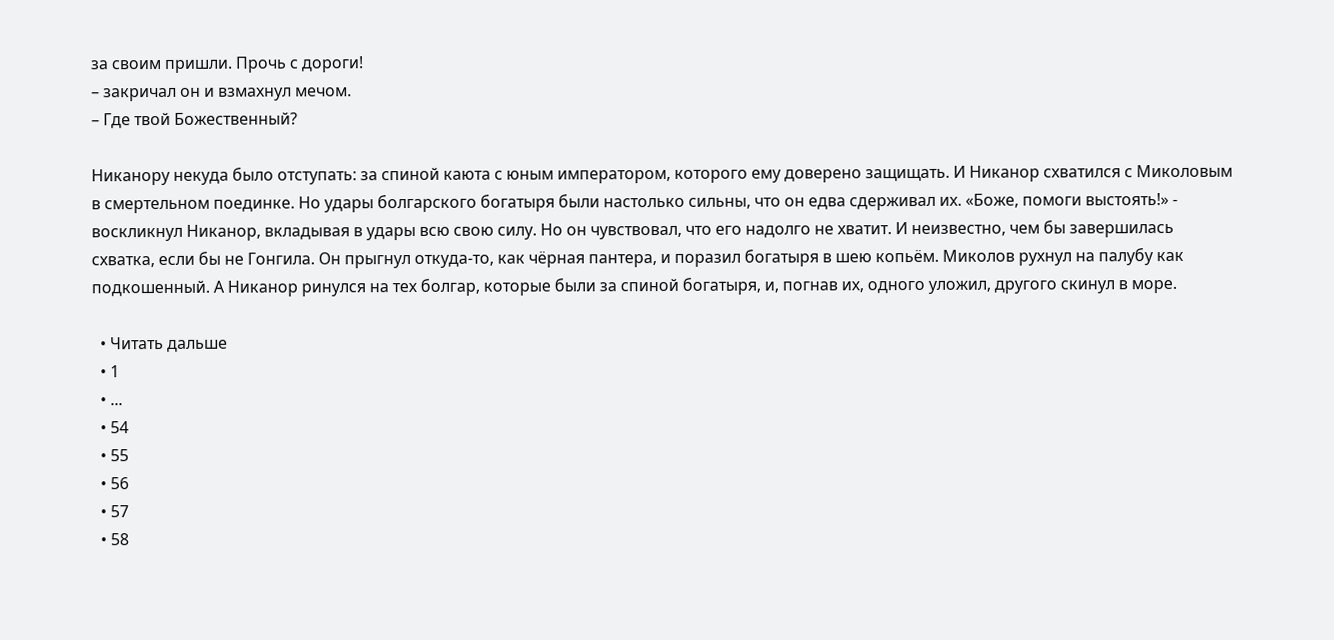за своим пришли. Прочь с дороги!
– закричал он и взмахнул мечом.
– Где твой Божественный?

Никанору некуда было отступать: за спиной каюта с юным императором, которого ему доверено защищать. И Никанор схватился с Миколовым в смертельном поединке. Но удары болгарского богатыря были настолько сильны, что он едва сдерживал их. «Боже, помоги выстоять!» - воскликнул Никанор, вкладывая в удары всю свою силу. Но он чувствовал, что его надолго не хватит. И неизвестно, чем бы завершилась схватка, если бы не Гонгила. Он прыгнул откуда-то, как чёрная пантера, и поразил богатыря в шею копьём. Миколов рухнул на палубу как подкошенный. А Никанор ринулся на тех болгар, которые были за спиной богатыря, и, погнав их, одного уложил, другого скинул в море.

  • Читать дальше
  • 1
  • ...
  • 54
  • 55
  • 56
  • 57
  • 58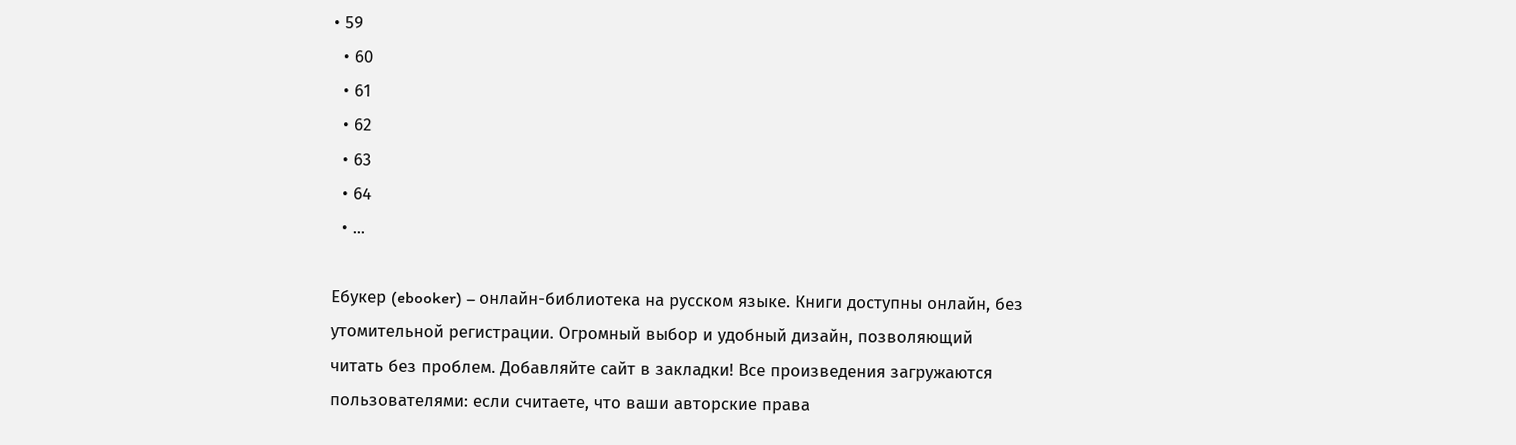• 59
  • 60
  • 61
  • 62
  • 63
  • 64
  • ...

Ебукер (ebooker) – онлайн-библиотека на русском языке. Книги доступны онлайн, без утомительной регистрации. Огромный выбор и удобный дизайн, позволяющий читать без проблем. Добавляйте сайт в закладки! Все произведения загружаются пользователями: если считаете, что ваши авторские права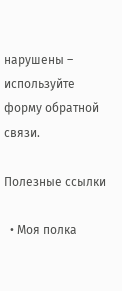нарушены – используйте форму обратной связи.

Полезные ссылки

  • Моя полка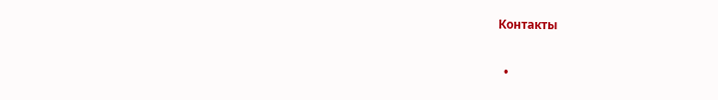Контакты

  •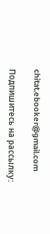chitat.ebooker@gmail.com

Подпишитесь на рассылку: